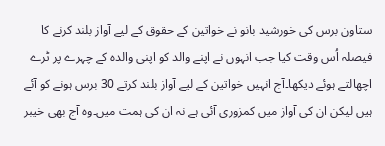ستاون برس کی خورشید بانو نے خواتین کے حقوق کے لیے آواز بلند کرنے کا فیصلہ اُس وقت کیا جب انہوں نے اپنے والد کو اپنی والدہ کے چہرے پر ٹرے اچھالتے ہوئے دیکھا۔آج انہیں خواتین کے لیے آواز بلند کرتے 30 برس ہونے کو آئے ہیں لیکن ان کی آواز میں کمزوری آئی ہے نہ ان کی ہمت میں۔وہ آج بھی خیبر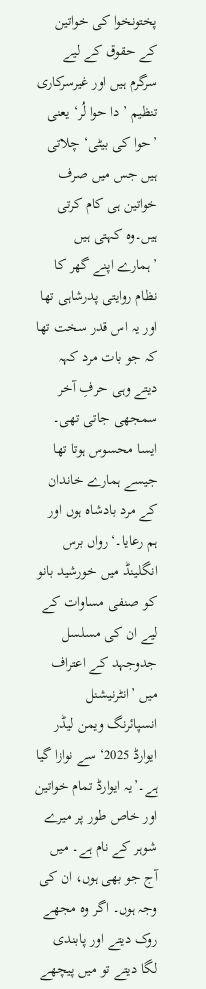پختونخوا کی خواتین کے حقوق کے لیے سرگرم ہیں اور غیرسرکاری تنظیم ’دا حوا لُر‘ یعنی ’حوا کی بیٹی‘ چلاتی ہیں جس میں صرف خواتین ہی کام کرتی ہیں۔وہ کہتی ہیں ’ہمارے اپنے گھر کا نظام روایتی پدرشاہی تھا اور یہ اس قدر سخت تھا کہ جو بات مرد کہہ دیتے وہی حرفِ آخر سمجھی جاتی تھی۔ ایسا محسوس ہوتا تھا جیسے ہمارے خاندان کے مرد بادشاہ ہوں اور ہم رعایا۔‘رواں برس انگلینڈ میں خورشید بانو کو صنفی مساوات کے لیے ان کی مسلسل جدوجہد کے اعتراف میں ’انٹرنیشنل انسپائرنگ ویمن لیڈر ایوارڈ 2025‘ سے نوازا گیا ہے۔’یہ ایوارڈ تمام خواتین اور خاص طور پر میرے شوہر کے نام ہے۔ میں آج جو بھی ہوں، ان کی وجہ ہوں۔ اگر وہ مجھے روک دیتے اور پابندی لگا دیتے تو میں پیچھے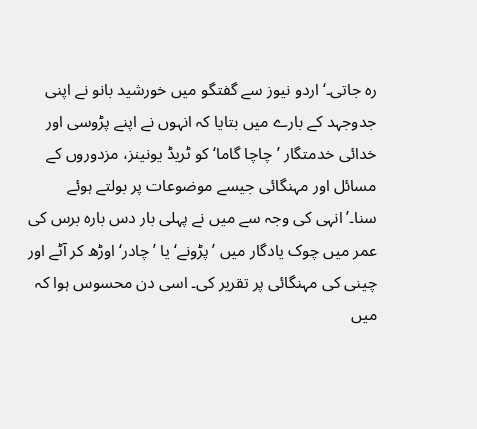رہ جاتی۔‘اردو نیوز سے گفتگو میں خورشید بانو نے اپنی جدوجہد کے بارے میں بتایا کہ انہوں نے اپنے پڑوسی اور خدائی خدمتگار ’چاچا گاما‘ کو ٹریڈ یونینز، مزدوروں کے مسائل اور مہنگائی جیسے موضوعات پر بولتے ہوئے سنا۔’انہی کی وجہ سے میں نے پہلی بار دس بارہ برس کی عمر میں چوک یادگار میں ’پڑونے‘ یا ’چادر‘ اوڑھ کر آٹے اور چینی کی مہنگائی پر تقریر کی۔ اسی دن محسوس ہوا کہ میں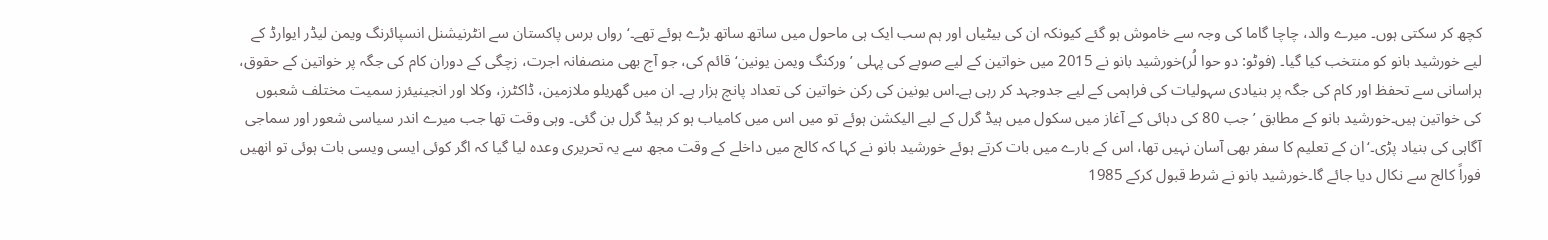کچھ کر سکتی ہوں۔ میرے والد، چاچا گاما کی وجہ سے خاموش ہو گئے کیونکہ ان کی بیٹیاں اور ہم سب ایک ہی ماحول میں ساتھ ساتھ بڑے ہوئے تھے۔‘رواں برس پاکستان سے انٹرنیشنل انسپائرنگ ویمن لیڈر ایوارڈ کے لیے خورشید بانو کو منتخب کیا گیا۔ (فوٹو: دو حوا لُر)خورشید بانو نے 2015 میں خواتین کے لیے صوبے کی پہلی ’ورکنگ ویمن یونین‘ قائم کی، جو آج بھی منصفانہ اجرت، زچگی کے دوران کام کی جگہ پر خواتین کے حقوق، ہراسانی سے تحفظ اور کام کی جگہ پر بنیادی سہولیات کی فراہمی کے لیے جدوجہد کر رہی ہے۔اس یونین کی رکن خواتین کی تعداد پانچ ہزار ہے۔ ان میں گھریلو ملازمین، ڈاکٹرز، وکلا اور انجینیئرز سمیت مختلف شعبوں کی خواتین ہیں۔خورشید بانو کے مطابق ’جب 80 کی دہائی کے آغاز میں سکول میں ہیڈ گرل کے لیے الیکشن ہوئے تو میں اس میں کامیاب ہو کر ہیڈ گرل بن گئی۔ وہی وقت تھا جب میرے اندر سیاسی شعور اور سماجی آگاہی کی بنیاد پڑی۔‘ان کے تعلیم کا سفر بھی آسان نہیں تھا، اس کے بارے میں بات کرتے ہوئے خورشید بانو نے کہا کہ کالج میں داخلے کے وقت مجھ سے یہ تحریری وعدہ لیا گیا کہ اگر کوئی ایسی ویسی بات ہوئی تو انھیں فوراً کالج سے نکال دیا جائے گا۔خورشید بانو نے شرط قبول کرکے 1985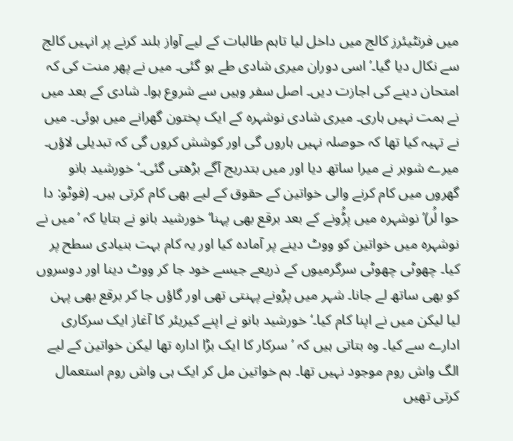میں فرنٹیئرز کالج میں داخل لیا تاہم طالبات کے لیے آواز بلند کرنے پر انہیں کالج سے نکال دیا گیا۔’اسی دوران میری شادی طے ہو گئی۔ میں نے پھر منت کی کہ امتحان دینے کی اجازت دیں۔ اصل سفر وہیں سے شروع ہوا۔ شادی کے بعد میں نے ہمت نہیں ہاری۔ میری شادی نوشہرہ کے ایک پختون گھرانے میں ہوئی۔ میں نے تہیہ کیا تھا کہ حوصلہ نہیں ہاروں گی اور کوشش کروں گی کہ تبدیلی لاؤں۔ میرے شوہر نے میرا ساتھ دیا اور میں بتدریج آگے بڑھتی گئی۔‘خورشید بانو گھروں میں کام کرنے والی خواتین کے حقوق کے لیے بھی کام کرتی ہیں۔ (فوٹو: دا حوا لُر)’نوشہرہ میں پڑُونے کے بعد برقع بھی پہنا‘خورشید بانو نے بتایا کہ ’میں نے نوشہرہ میں خواتین کو ووٹ دینے پر آمادہ کیا اور یہ کام بہت بنیادی سطح پر کیا۔ چھوٹی چھوٹی سرگرمیوں کے ذریعے جیسے خود جا کر ووٹ دینا اور دوسروں کو بھی ساتھ لے جانا۔ شہر میں پڑونے پہنتی تھی اور گاؤں جا کر برقع بھی پہن لیا لیکن میں نے اپنا کام کیا۔‘خورشید بانو نے اپنے کیریئر کا آغاز ایک سرکاری ادارے سے کیا۔ وہ بتاتی ہیں کہ ’سرکار کا ایک بڑا ادارہ تھا لیکن خواتین کے لیے الگ واش روم موجود نہیں تھا۔ ہم خواتین مل کر ایک ہی واش روم استعمال کرتی تھیں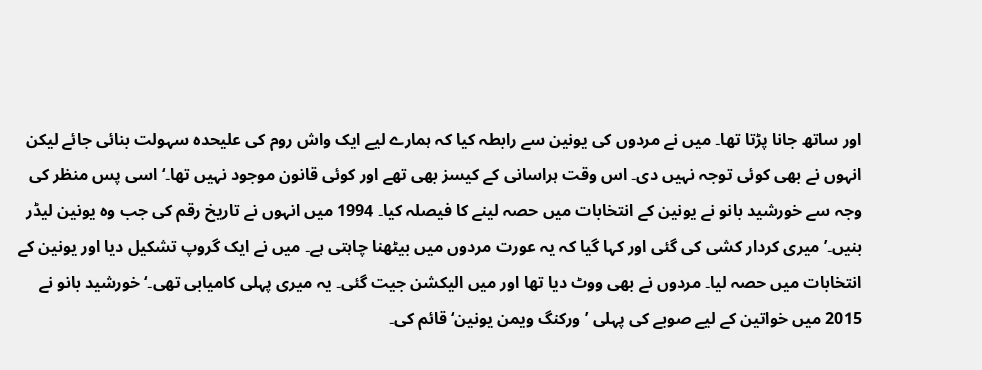اور ساتھ جانا پڑتا تھا۔ میں نے مردوں کی یونین سے رابطہ کیا کہ ہمارے لیے ایک واش روم کی علیحدہ سہولت بنائی جائے لیکن انہوں نے بھی کوئی توجہ نہیں دی۔ اس وقت ہراسانی کے کیسز بھی تھے اور کوئی قانون موجود نہیں تھا۔‘اسی پس منظر کی وجہ سے خورشید بانو نے یونین کے انتخابات میں حصہ لینے کا فیصلہ کیا۔ 1994 میں انہوں نے تاریخ رقم کی جب وہ یونین لیڈر بنیں۔’میری کردار کشی کی گئی اور کہا گیا کہ یہ عورت مردوں میں بیٹھنا چاہتی ہے۔ میں نے ایک گروپ تشکیل دیا اور یونین کے انتخابات میں حصہ لیا۔ مردوں نے بھی ووٹ دیا تھا اور میں الیکشن جیت گئی۔ یہ میری پہلی کامیابی تھی۔‘خورشید بانو نے 2015 میں خواتین کے لیے صوبے کی پہلی ’ورکنگ ویمن یونین‘ قائم کی۔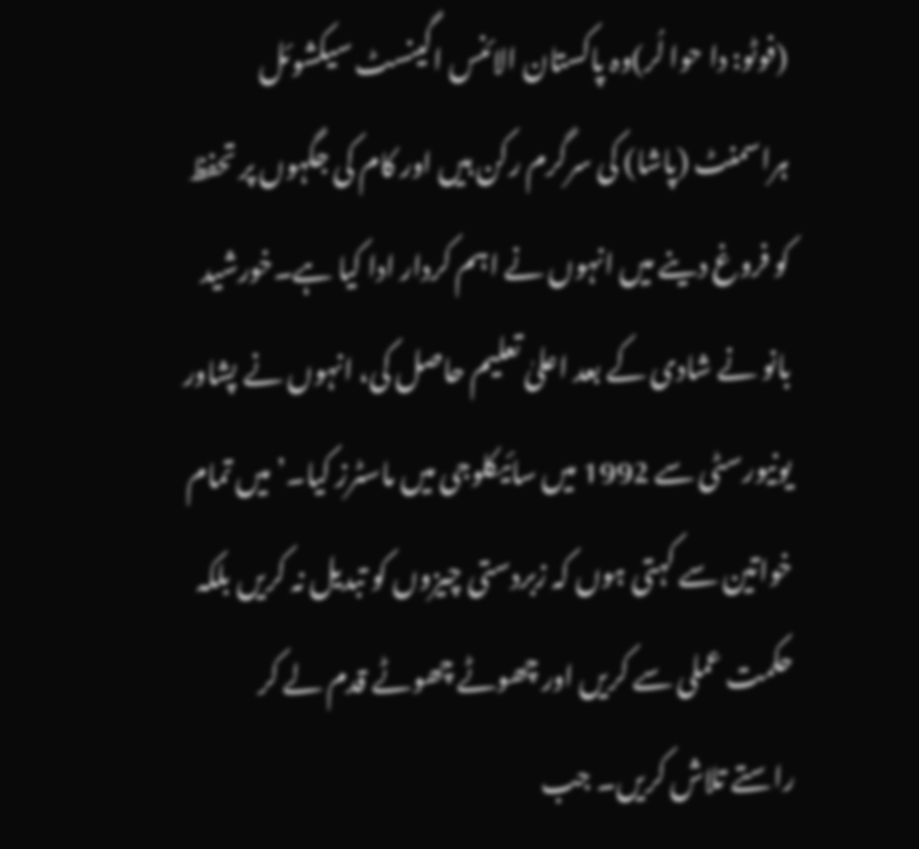(فوٹو: دا حوا لُر)وہ پاکستان الائنس اگینسٹ سیکشوئل ہراسمنٹ (پاشا) کی سرگرم رکن ہیں اور کام کی جگہوں پر تحفظ کو فروغ دینے میں انہوں نے اہم کردار ادا کیا ہے۔خورشید بانو نے شادی کے بعد اعلیٰ تعلیم حاصل کی، انہوں نے پشاور یونیورسٹی سے 1992 میں سائیکلوجی میں ماسٹرز کیا۔’میں تمام خواتین سے کہتی ہوں کہ زبردستی چیزوں کو تبدیل نہ کریں بلکہ حکمت عملی سے کریں اور چھوٹے چھوٹے قدم لے کر راستے تلاش کریں۔ جب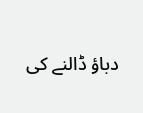دباؤ ڈالنے کی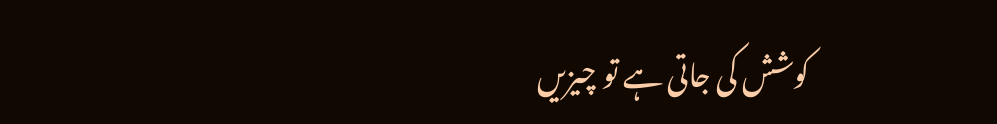کوشش کی جاتی ہے تو چیزیں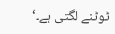ٹوٹنے لگتی ہے۔‘